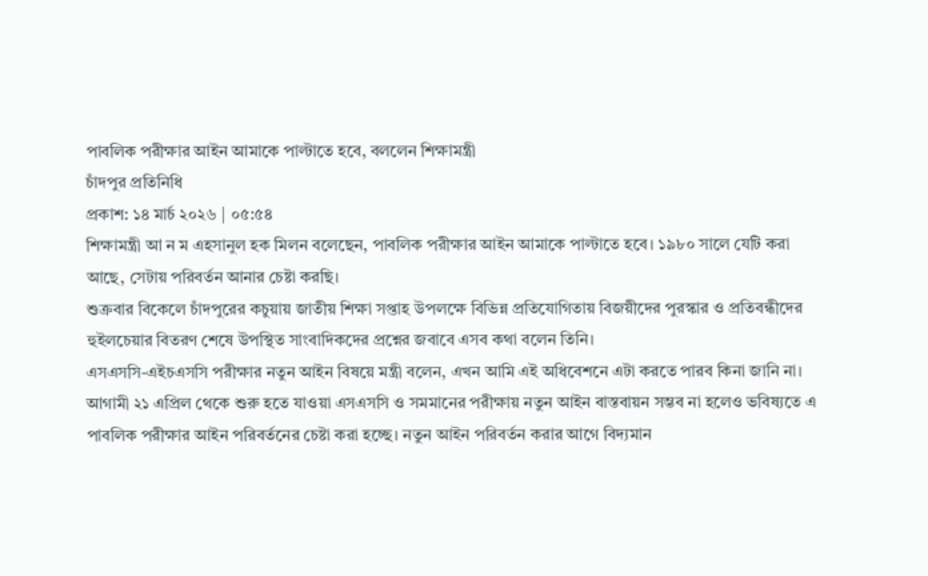পাবলিক পরীক্ষার আইন আমাকে পাল্টাতে হবে, বললেন শিক্ষামন্ত্রী
চাঁদপুর প্রতিনিধি
প্রকাশ: ১৪ মার্চ ২০২৬ | ০৫:৫৪
শিক্ষামন্ত্রী আ ন ম এহসানুল হক মিলন বলেছেন, পাবলিক পরীক্ষার আইন আমাকে পাল্টাতে হবে। ১৯৮০ সালে যেটি করা আছে, সেটায় পরিবর্তন আনার চেষ্টা করছি।
শুক্রবার বিকেলে চাঁদপুরের কচুয়ায় জাতীয় শিক্ষা সপ্তাহ উপলক্ষে বিভিন্ন প্রতিযোগিতায় বিজয়ীদের পুরস্কার ও প্রতিবন্ধীদের হুইলচেয়ার বিতরণ শেষে উপস্থিত সাংবাদিকদের প্রশ্নের জবাবে এসব কথা বলেন তিনি।
এসএসসি-এইচএসসি পরীক্ষার নতুন আইন বিষয়ে মন্ত্রী বলেন, এখন আমি এই অধিবেশনে এটা করতে পারব কিনা জানি না। আগামী ২১ এপ্রিল থেকে শুরু হতে যাওয়া এসএসসি ও সমমানের পরীক্ষায় নতুন আইন বাস্তবায়ন সম্ভব না হলেও ভবিষ্যতে এ পাবলিক পরীক্ষার আইন পরিবর্তনের চেষ্টা করা হচ্ছে। নতুন আইন পরিবর্তন করার আগে বিদ্যমান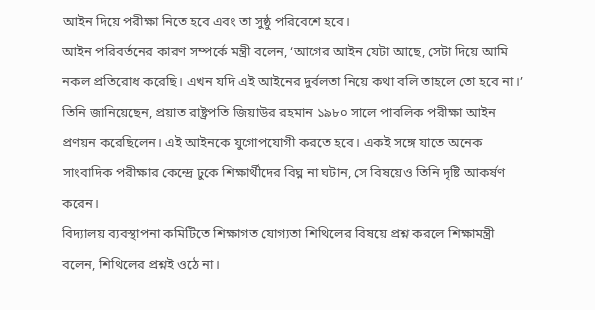আইন দিয়ে পরীক্ষা নিতে হবে এবং তা সুষ্ঠু পরিবেশে হবে।
আইন পরিবর্তনের কারণ সম্পর্কে মন্ত্রী বলেন, ‘আগের আইন যেটা আছে, সেটা দিয়ে আমি নকল প্রতিরোধ করেছি। এখন যদি এই আইনের দুর্বলতা নিয়ে কথা বলি তাহলে তো হবে না।’
তিনি জানিয়েছেন, প্রয়াত রাষ্ট্রপতি জিয়াউর রহমান ১৯৮০ সালে পাবলিক পরীক্ষা আইন প্রণয়ন করেছিলেন। এই আইনকে যুগোপযোগী করতে হবে। একই সঙ্গে যাতে অনেক সাংবাদিক পরীক্ষার কেন্দ্রে ঢুকে শিক্ষার্থীদের বিঘ্ন না ঘটান, সে বিষয়েও তিনি দৃষ্টি আকর্ষণ করেন।
বিদ্যালয় ব্যবস্থাপনা কমিটিতে শিক্ষাগত যোগ্যতা শিথিলের বিষয়ে প্রশ্ন করলে শিক্ষামন্ত্রী বলেন, শিথিলের প্রশ্নই ওঠে না।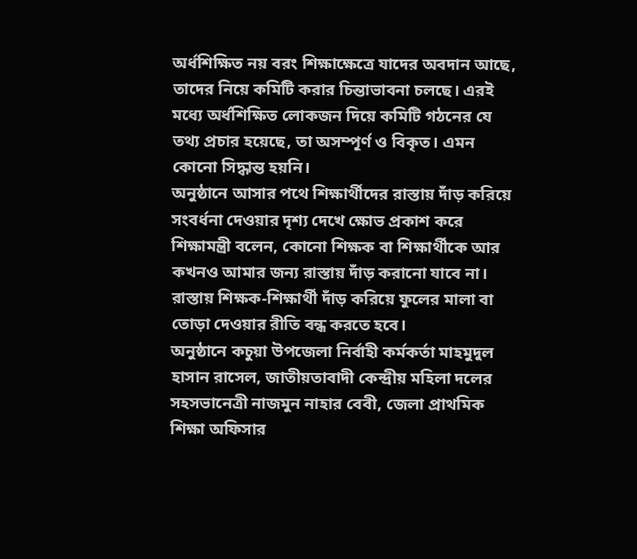অর্ধশিক্ষিত নয় বরং শিক্ষাক্ষেত্রে যাদের অবদান আছে, তাদের নিয়ে কমিটি করার চিন্তাভাবনা চলছে। এরই মধ্যে অর্ধশিক্ষিত লোকজন দিয়ে কমিটি গঠনের যে তথ্য প্রচার হয়েছে, তা অসম্পূর্ণ ও বিকৃত। এমন কোনো সিদ্ধান্ত হয়নি।
অনুষ্ঠানে আসার পথে শিক্ষার্থীদের রাস্তায় দাঁড় করিয়ে সংবর্ধনা দেওয়ার দৃশ্য দেখে ক্ষোভ প্রকাশ করে শিক্ষামন্ত্রী বলেন, কোনো শিক্ষক বা শিক্ষার্থীকে আর কখনও আমার জন্য রাস্তায় দাঁড় করানো যাবে না। রাস্তায় শিক্ষক-শিক্ষার্থী দাঁড় করিয়ে ফুলের মালা বা তোড়া দেওয়ার রীতি বন্ধ করতে হবে।
অনুষ্ঠানে কচুয়া উপজেলা নির্বাহী কর্মকর্তা মাহমুদুল হাসান রাসেল, জাতীয়তাবাদী কেন্দ্রীয় মহিলা দলের সহসভানেত্রী নাজমুন নাহার বেবী, জেলা প্রাথমিক শিক্ষা অফিসার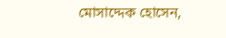মোসাদ্দেক হোসেন,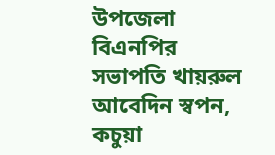উপজেলা বিএনপির সভাপতি খায়রুল আবেদিন স্বপন, কচুয়া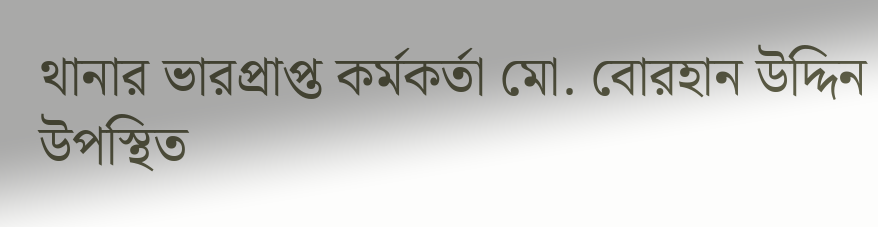থানার ভারপ্রাপ্ত কর্মকর্তা মো. বোরহান উদ্দিন উপস্থিত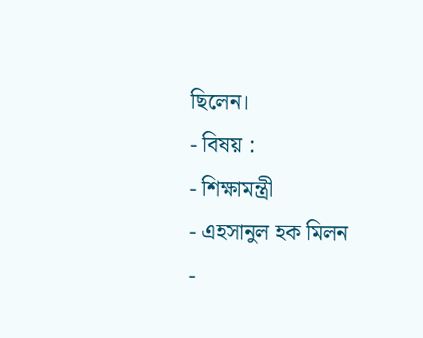ছিলেন।
- বিষয় :
- শিক্ষামন্ত্রী
- এহসানুল হক মিলন
-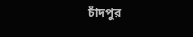চাঁদপুর